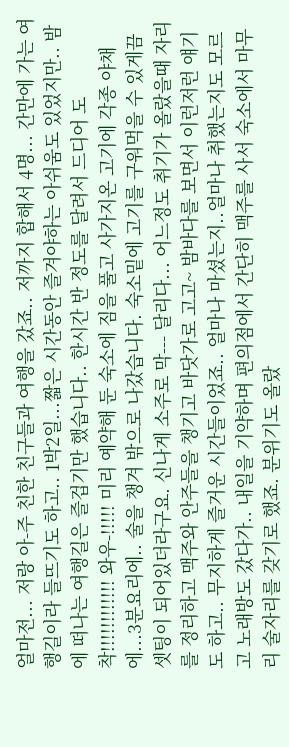얼마전... 저랑 아-주 친한 친구들과 여행을 갔죠.. 저까지 합해서 4명... 간만에 가는 여행길이라 들뜨기도 하고.. 1박2일...짧은 시간동안 즐겨야하는 아쉬움도 있었지만.. 밤에 떠나는 여행길은 즐겁기만 했습니다.. 한시간 반 정도를 달려서 드디어 도착!!!!!!!!!!!! 와우-!!!!! 미리 예약해 둔 숙소에 짐을 풀고 사가지온 고기에 각종 야채에...3분요리에.. 술을 챙겨 밖으로 나갔습니다. 숙소밑에 고기를 구워먹을 수 있게끔 셋팅이 되어있더라구요. 신나게 소주로 막--- 달리다... 어느정도 취기가 올랐을때 자리를 정리하고 맥주와 안주들을 챙기고 바닷가로 고고~ 밤바다를 보면서 이런저런 얘기도 하고.. 무지하게 즐거운 시간들이었죠.. 얼마나 마셨는지..얼마나 취했는지도 모르고 노래방도 갔다가.. 내일을 기약하며 편의점에서 간단히 맥주를 사서 숙소에서 마무리 술자리를 갖기로 했죠. 분위기도 올랐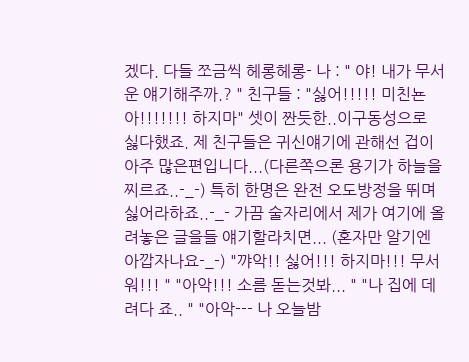겠다. 다들 쪼금씩 헤롱헤롱- 나 : " 야! 내가 무서운 얘기해주까.? " 친구들 : "싫어!!!!! 미친뇬아!!!!!!! 하지마" 셋이 짠듯한..이구동성으로 싫다했죠. 제 친구들은 귀신얘기에 관해선 겁이 아주 많은편입니다...(다른쪽으론 용기가 하늘을 찌르죠..-_-) 특히 한명은 완전 오도방정을 뛰며 싫어라하죠..-_- 가끔 술자리에서 제가 여기에 올려놓은 글을들 얘기할라치면... (혼자만 알기엔 아깝자나요-_-) "꺄악!! 싫어!!! 하지마!!! 무서워!!! " "아악!!! 소름 돋는것봐... " "나 집에 데려다 죠.. " "아악--- 나 오늘밤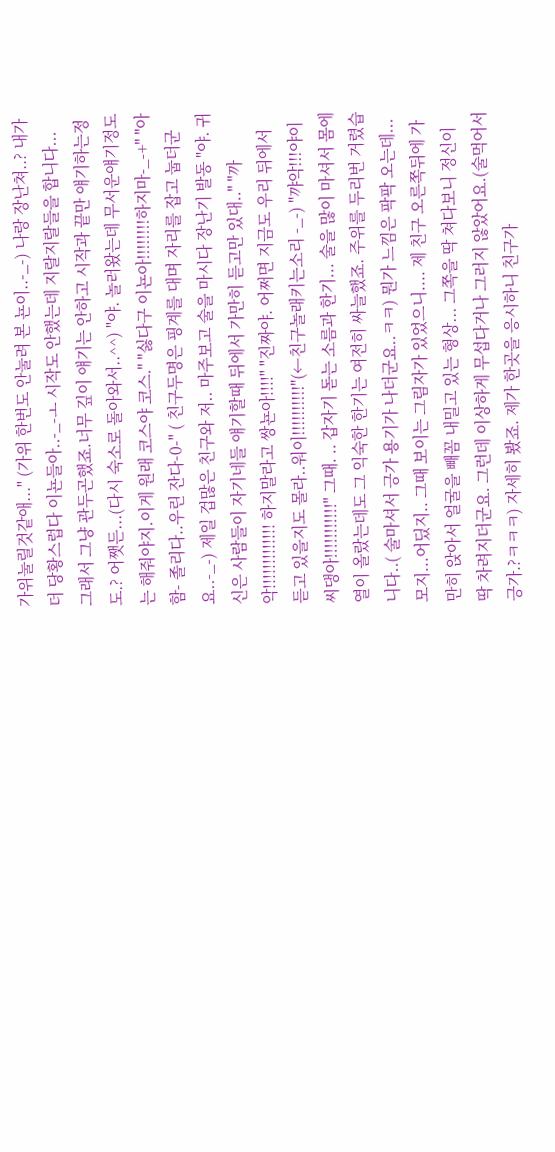가위눌릴것같애..." (가위 한번도 안눌려 본 뇬이..-_-) 나랑 장난쳐..? 내가 더 당황스럽다 이뇬들아..-_-ㅗ 시작도 안했는데 지랄지랄들을 합니다... 그래서 그냥 관두곤했죠.너무 깊이 얘기는 안하고 시작과 끝만 얘기하는정도.? 어쨋든...(다시 숙소로 돌아와서..^^) "야. 놀러왔는데 무서운얘기정도는 해줘야지.이게 원래 코스야 코스." "싫다구 이뇬아!!!!!!!!하지마-_-+" "아함- 졸리다..우린 잔다-0-" ( 친구두명은 핑계를 대며 자리를 잡고 눕더군요..-_-) 제일 겁많은 친구와 저.. 마주보고 술을 마시다 장난기 발동 "야. 귀신은 사람들이 자기네들 얘기할때 뒤에서 가만히 듣고만 있대.." "까악!!!!!!!!!!!!! 하지말라고 쌍뇬아!!!!" "진짜야. 어쩌면 지금도 우리 뒤에서 듣고 있을지도 몰라..워이!!!!!!!!!!"(←친구놀래키는소리 -_-) "꺄악!!!야이 씨댕아!!!!!!!!!!!" 그때. .. 갑자기 돋는 소름과 한기... 술을 많이 마셔서 몸에 열이 올랐는데도 그 익숙한 한기는 여전히 싸늘했죠. 주위를 두리번 거렸습니다..( 술마셔서 긍가 용기가 나더군요..ㅋㅋ) 뭔가 느낌은 팍팍 오는데...모지...어딨지.. 그때 보이는 그림자가 있었으니.... 제 친구 오른쪽뒤에 가만히 앉아서 얼굴을 빼꼼 내밀고 있는 형상... 그쪽을 딱 쳐다보니 정신이 딱 차려지더군요. 그런데 이상하게 무섭다거나 그러지 않았어요.(술먹어서 긍가.?ㅋㅋㅋ) 자세히 봤죠. 제가 한곳을 응시하니 친구가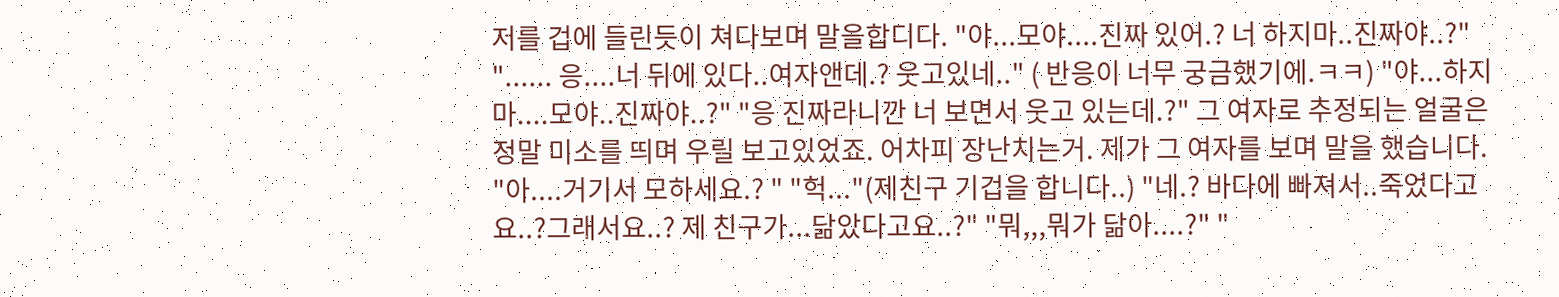저를 겁에 들린듯이 쳐다보며 말을합디다. "야...모야....진짜 있어.? 너 하지마..진짜야..?" "...... 응....너 뒤에 있다..여자앤데.? 웃고있네.." ( 반응이 너무 궁금했기에.ㅋㅋ) "야...하지마....모야..진짜야..?" "응 진짜라니깐 너 보면서 웃고 있는데.?" 그 여자로 추정되는 얼굴은 정말 미소를 띄며 우릴 보고있었죠. 어차피 장난치는거. 제가 그 여자를 보며 말을 했습니다. "아....거기서 모하세요.? " "헉..."(제친구 기겁을 합니다..) "네.? 바다에 빠져서..죽었다고요..?그래서요..? 제 친구가...닮았다고요..?" "뭐,,,뭐가 닮아....?" "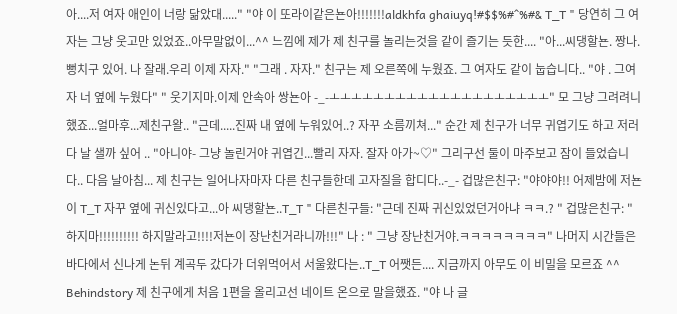아....저 여자 애인이 너랑 닮았대....." "야 이 또라이같은뇬아!!!!!!!aldkhfa ghaiuyq!#$$%#^%#& T_T " 당연히 그 여자는 그냥 웃고만 있었죠..아무말없이...^^ 느낌에 제가 제 친구를 놀리는것을 같이 즐기는 듯한.... "아...씨댕할뇬. 짱나. 뻥치구 있어. 나 잘래.우리 이제 자자." "그래 . 자자." 친구는 제 오른쪽에 누웠죠. 그 여자도 같이 눕습니다.. "야 . 그여자 너 옆에 누웠다" " 웃기지마.이제 안속아 쌍뇬아 -_-ㅗㅗㅗㅗㅗㅗㅗㅗㅗㅗㅗㅗㅗㅗㅗㅗㅗㅗㅗㅗ" 모 그냥 그려려니 했죠...얼마후...제친구왈.. "근데.....진짜 내 옆에 누워있어..? 자꾸 소름끼쳐..." 순간 제 친구가 너무 귀엽기도 하고 저러다 날 샐까 싶어 .. "아니야- 그냥 놀린거야 귀엽긴...빨리 자자. 잘자 아가~♡" 그리구선 둘이 마주보고 잠이 들었습니다.. 다음 날아침... 제 친구는 일어나자마자 다른 친구들한데 고자질을 합디다..-_- 겁많은친구: "야야야!! 어제밤에 저뇬이 T_T 자꾸 옆에 귀신있다고...아 씨댕할뇬..T_T " 다른친구들: "근데 진짜 귀신있었던거아냐 ㅋㅋ.? " 겁많은친구: "하지마!!!!!!!!!! 하지말라고!!!!저뇬이 장난친거라니까!!!" 나 : " 그냥 장난친거야.ㅋㅋㅋㅋㅋㅋㅋㅋ" 나머지 시간들은 바다에서 신나게 논뒤 계곡두 갔다가 더위먹어서 서울왔다는..T_T 어쨋든.... 지금까지 아무도 이 비밀을 모르죠 ^^ Behindstory 제 친구에게 처음 1편을 올리고선 네이트 온으로 말을했죠. "야 나 글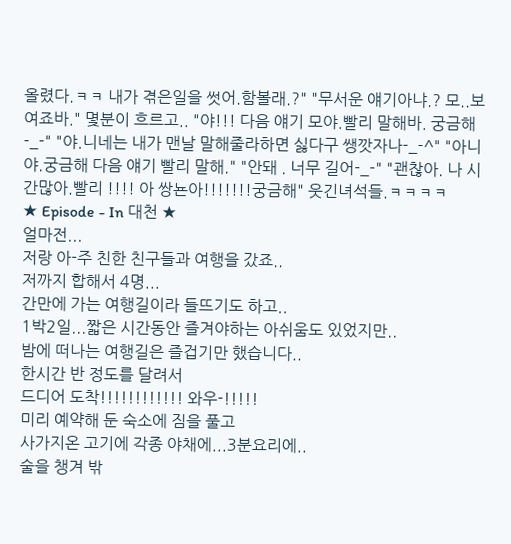올렸다.ㅋㅋ 내가 겪은일을 썻어.함볼래.?" "무서운 얘기아냐.? 모..보여죠바." 몇분이 흐르고.. "야!!! 다음 얘기 모야.빨리 말해바. 궁금해-_-" "야.니네는 내가 맨날 말해줄라하면 싫다구 쌩깟자나-_-^" "아니야.궁금해 다음 얘기 빨리 말해." "안돼 . 너무 길어-_-" "괜찮아. 나 시간많아.빨리 !!!! 아 쌍뇬아!!!!!!!궁금해" 웃긴녀석들.ㅋㅋㅋㅋ
★ Episode - In 대천 ★
얼마전...
저랑 아-주 친한 친구들과 여행을 갔죠..
저까지 합해서 4명...
간만에 가는 여행길이라 들뜨기도 하고..
1박2일...짧은 시간동안 즐겨야하는 아쉬움도 있었지만..
밤에 떠나는 여행길은 즐겁기만 했습니다..
한시간 반 정도를 달려서
드디어 도착!!!!!!!!!!!! 와우-!!!!!
미리 예약해 둔 숙소에 짐을 풀고
사가지온 고기에 각종 야채에...3분요리에..
술을 챙겨 밖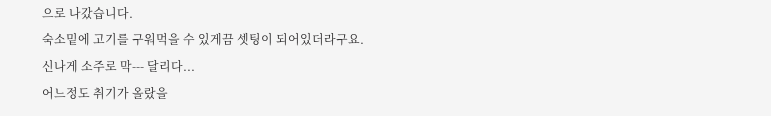으로 나갔습니다.
숙소밑에 고기를 구워먹을 수 있게끔 셋팅이 되어있더라구요.
신나게 소주로 막--- 달리다...
어느정도 취기가 올랐을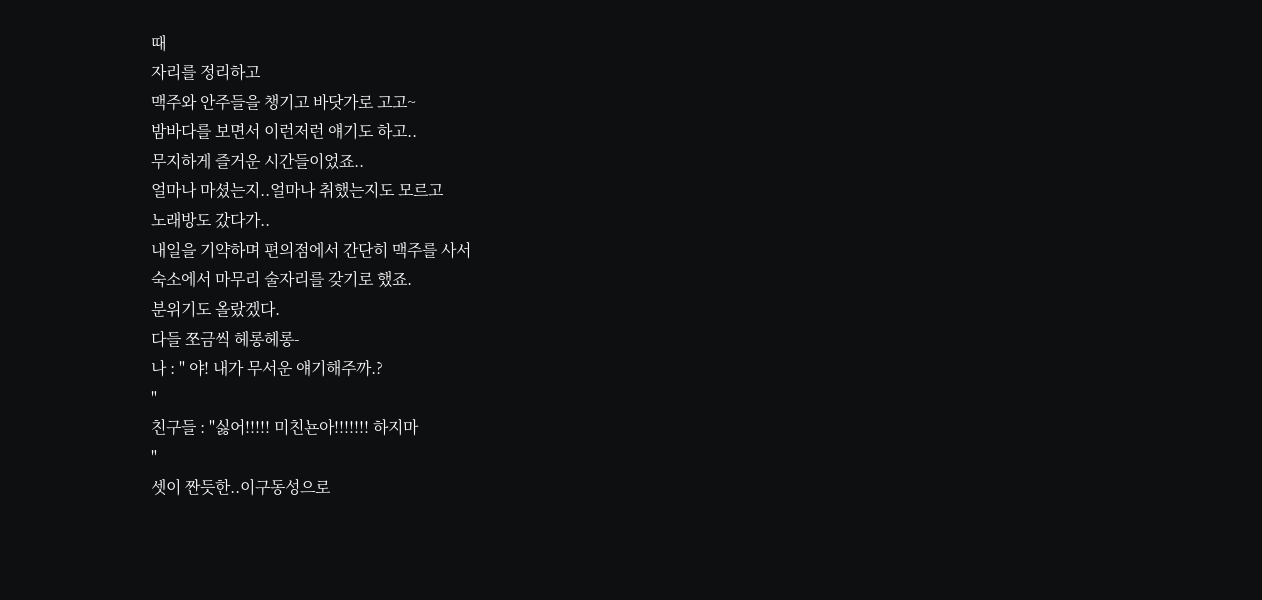때
자리를 정리하고
맥주와 안주들을 챙기고 바닷가로 고고~
밤바다를 보면서 이런저런 얘기도 하고..
무지하게 즐거운 시간들이었죠..
얼마나 마셨는지..얼마나 취했는지도 모르고
노래방도 갔다가..
내일을 기약하며 편의점에서 간단히 맥주를 사서
숙소에서 마무리 술자리를 갖기로 했죠.
분위기도 올랐겠다.
다들 쪼금씩 헤롱헤롱-
나 : " 야! 내가 무서운 얘기해주까.?
"
친구들 : "싫어!!!!! 미친뇬아!!!!!!! 하지마
"
셋이 짠듯한..이구동성으로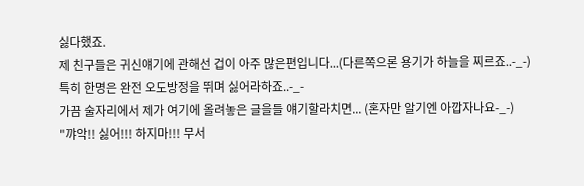싫다했죠.
제 친구들은 귀신얘기에 관해선 겁이 아주 많은편입니다...(다른쪽으론 용기가 하늘을 찌르죠..-_-)
특히 한명은 완전 오도방정을 뛰며 싫어라하죠..-_-
가끔 술자리에서 제가 여기에 올려놓은 글을들 얘기할라치면... (혼자만 알기엔 아깝자나요-_-)
"꺄악!! 싫어!!! 하지마!!! 무서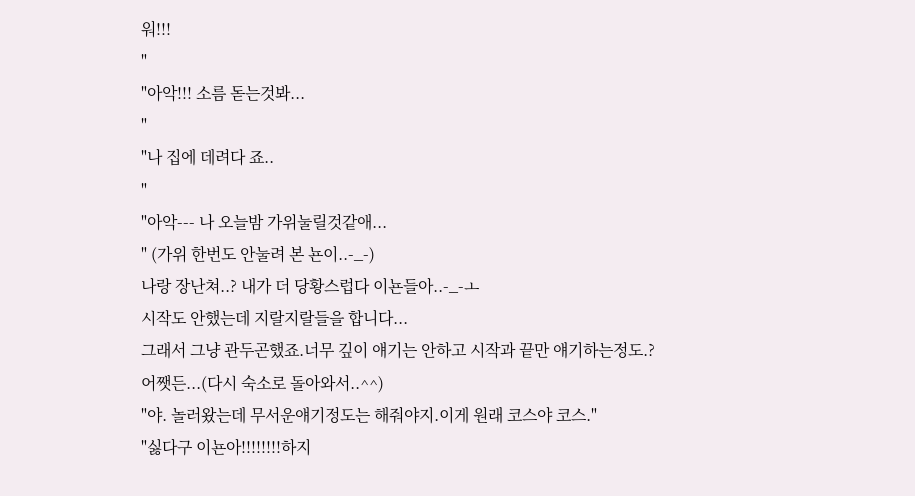워!!!
"
"아악!!! 소름 돋는것봐...
"
"나 집에 데려다 죠..
"
"아악--- 나 오늘밤 가위눌릴것같애...
" (가위 한번도 안눌려 본 뇬이..-_-)
나랑 장난쳐..? 내가 더 당황스럽다 이뇬들아..-_-ㅗ
시작도 안했는데 지랄지랄들을 합니다...
그래서 그냥 관두곤했죠.너무 깊이 얘기는 안하고 시작과 끝만 얘기하는정도.?
어쨋든...(다시 숙소로 돌아와서..^^)
"야. 놀러왔는데 무서운얘기정도는 해줘야지.이게 원래 코스야 코스."
"싫다구 이뇬아!!!!!!!!하지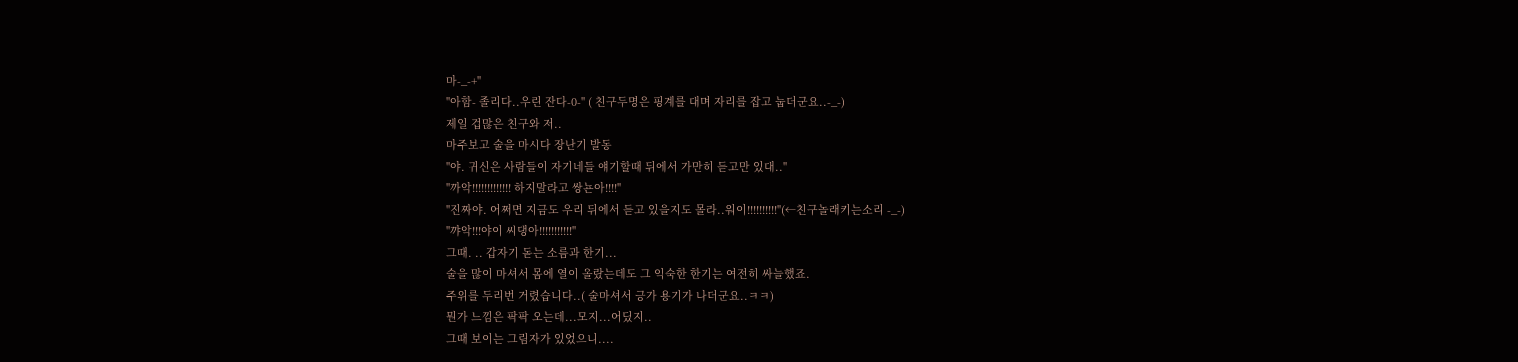마-_-+"
"아함- 졸리다..우린 잔다-0-" ( 친구두명은 핑계를 대며 자리를 잡고 눕더군요..-_-)
제일 겁많은 친구와 저..
마주보고 술을 마시다 장난기 발동
"야. 귀신은 사람들이 자기네들 얘기할때 뒤에서 가만히 듣고만 있대.."
"까악!!!!!!!!!!!!! 하지말라고 쌍뇬아!!!!"
"진짜야. 어쩌면 지금도 우리 뒤에서 듣고 있을지도 몰라..워이!!!!!!!!!!"(←친구놀래키는소리 -_-)
"꺄악!!!야이 씨댕아!!!!!!!!!!!"
그때. .. 갑자기 돋는 소름과 한기...
술을 많이 마셔서 몸에 열이 올랐는데도 그 익숙한 한기는 여전히 싸늘했죠.
주위를 두리번 거렸습니다..( 술마셔서 긍가 용기가 나더군요..ㅋㅋ)
뭔가 느낌은 팍팍 오는데...모지...어딨지..
그때 보이는 그림자가 있었으니....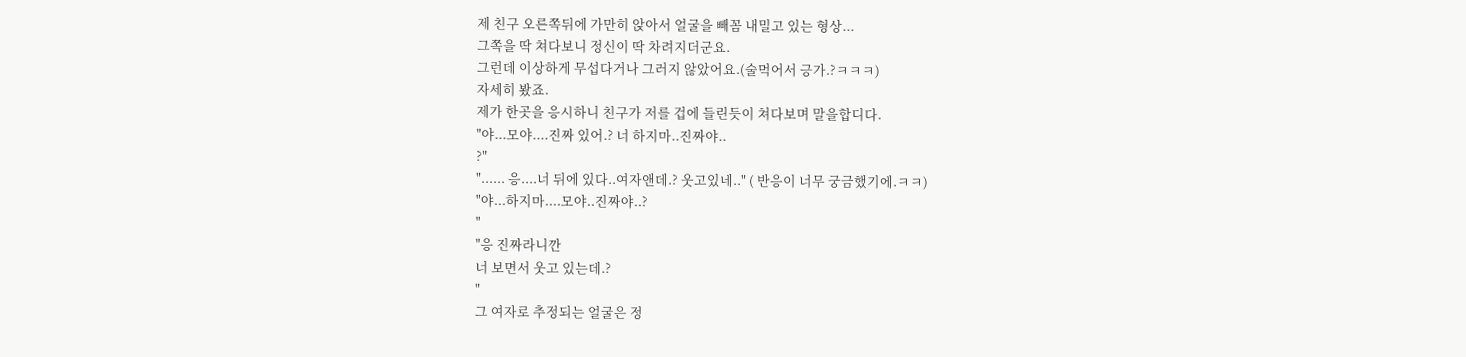제 친구 오른쪽뒤에 가만히 앉아서 얼굴을 빼꼼 내밀고 있는 형상...
그쪽을 딱 쳐다보니 정신이 딱 차려지더군요.
그런데 이상하게 무섭다거나 그러지 않았어요.(술먹어서 긍가.?ㅋㅋㅋ)
자세히 봤죠.
제가 한곳을 응시하니 친구가 저를 겁에 들린듯이 쳐다보며 말을합디다.
"야...모야....진짜 있어.? 너 하지마..진짜야..
?"
"...... 응....너 뒤에 있다..여자앤데.? 웃고있네.." ( 반응이 너무 궁금했기에.ㅋㅋ)
"야...하지마....모야..진짜야..?
"
"응 진짜라니깐
너 보면서 웃고 있는데.?
"
그 여자로 추정되는 얼굴은 정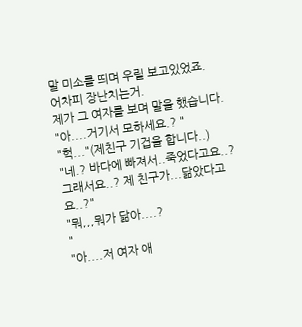말 미소를 띄며 우릴 보고있었죠.
어차피 장난치는거.
제가 그 여자를 보며 말을 했습니다.
"아....거기서 모하세요.? "
"헉..."(제친구 기겁을 합니다..)
"네.? 바다에 빠져서..죽었다고요..?그래서요..? 제 친구가...닮았다고요..?"
"뭐,,,뭐가 닮아....?
"
"아....저 여자 애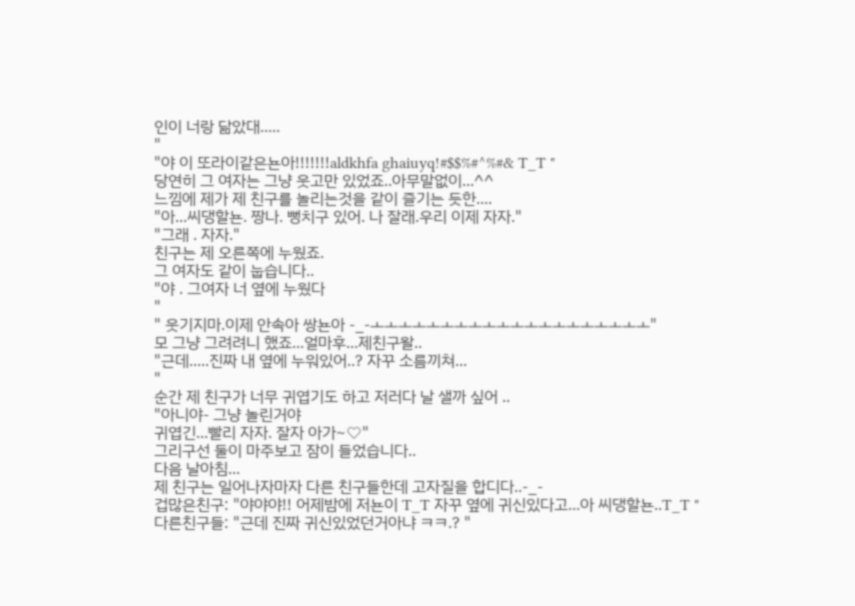인이 너랑 닮았대.....
"
"야 이 또라이같은뇬아!!!!!!!aldkhfa ghaiuyq!#$$%#^%#& T_T "
당연히 그 여자는 그냥 웃고만 있었죠..아무말없이...^^
느낌에 제가 제 친구를 놀리는것을 같이 즐기는 듯한....
"아...씨댕할뇬. 짱나. 뻥치구 있어. 나 잘래.우리 이제 자자."
"그래 . 자자."
친구는 제 오른쪽에 누웠죠.
그 여자도 같이 눕습니다..
"야 . 그여자 너 옆에 누웠다
"
" 웃기지마.이제 안속아 쌍뇬아 -_-ㅗㅗㅗㅗㅗㅗㅗㅗㅗㅗㅗㅗㅗㅗㅗㅗㅗㅗㅗㅗ"
모 그냥 그려려니 했죠...얼마후...제친구왈..
"근데.....진짜 내 옆에 누워있어..? 자꾸 소름끼쳐...
"
순간 제 친구가 너무 귀엽기도 하고 저러다 날 샐까 싶어 ..
"아니야- 그냥 놀린거야
귀엽긴...빨리 자자. 잘자 아가~♡"
그리구선 둘이 마주보고 잠이 들었습니다..
다음 날아침...
제 친구는 일어나자마자 다른 친구들한데 고자질을 합디다..-_-
겁많은친구: "야야야!! 어제밤에 저뇬이 T_T 자꾸 옆에 귀신있다고...아 씨댕할뇬..T_T "
다른친구들: "근데 진짜 귀신있었던거아냐 ㅋㅋ.? "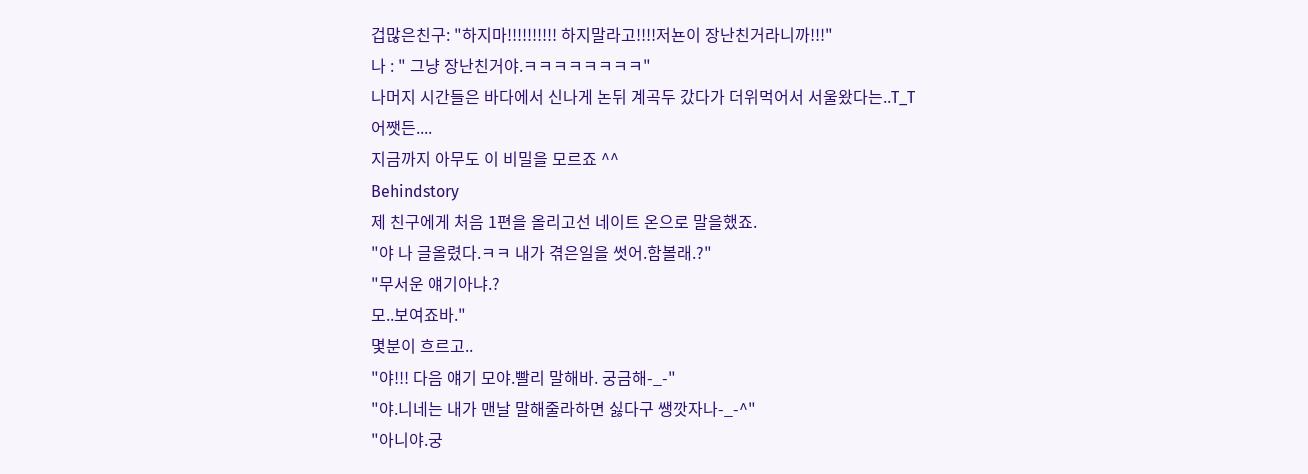겁많은친구: "하지마!!!!!!!!!! 하지말라고!!!!저뇬이 장난친거라니까!!!"
나 : " 그냥 장난친거야.ㅋㅋㅋㅋㅋㅋㅋㅋ"
나머지 시간들은 바다에서 신나게 논뒤 계곡두 갔다가 더위먹어서 서울왔다는..T_T
어쨋든....
지금까지 아무도 이 비밀을 모르죠 ^^
Behindstory
제 친구에게 처음 1편을 올리고선 네이트 온으로 말을했죠.
"야 나 글올렸다.ㅋㅋ 내가 겪은일을 썻어.함볼래.?"
"무서운 얘기아냐.?
모..보여죠바."
몇분이 흐르고..
"야!!! 다음 얘기 모야.빨리 말해바. 궁금해-_-"
"야.니네는 내가 맨날 말해줄라하면 싫다구 쌩깟자나-_-^"
"아니야.궁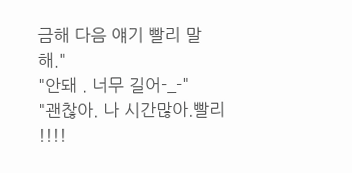금해 다음 얘기 빨리 말해."
"안돼 . 너무 길어-_-"
"괜찮아. 나 시간많아.빨리 !!!!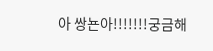아 쌍뇬아!!!!!!!궁금해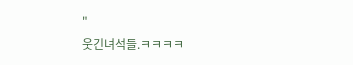"
웃긴녀석들.ㅋㅋㅋㅋ